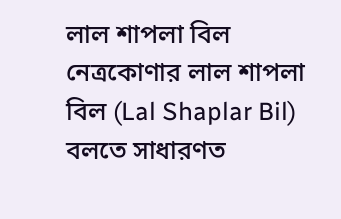লাল শাপলা বিল
নেত্রকোণার লাল শাপলা বিল (Lal Shaplar Bil) বলতে সাধারণত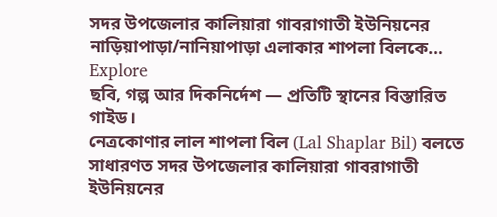সদর উপজেলার কালিয়ারা গাবরাগাতী ইউনিয়নের নাড়িয়াপাড়া/নানিয়াপাড়া এলাকার শাপলা বিলকে…
Explore
ছবি, গল্প আর দিকনির্দেশ — প্রতিটি স্থানের বিস্তারিত গাইড।
নেত্রকোণার লাল শাপলা বিল (Lal Shaplar Bil) বলতে সাধারণত সদর উপজেলার কালিয়ারা গাবরাগাতী ইউনিয়নের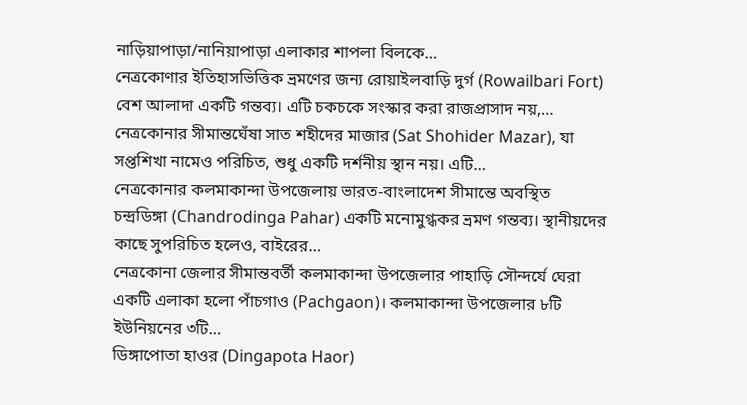নাড়িয়াপাড়া/নানিয়াপাড়া এলাকার শাপলা বিলকে…
নেত্রকোণার ইতিহাসভিত্তিক ভ্রমণের জন্য রোয়াইলবাড়ি দুর্গ (Rowailbari Fort) বেশ আলাদা একটি গন্তব্য। এটি চকচকে সংস্কার করা রাজপ্রাসাদ নয়,…
নেত্রকোনার সীমান্তঘেঁষা সাত শহীদের মাজার (Sat Shohider Mazar), যা সপ্তশিখা নামেও পরিচিত, শুধু একটি দর্শনীয় স্থান নয়। এটি…
নেত্রকোনার কলমাকান্দা উপজেলায় ভারত-বাংলাদেশ সীমান্তে অবস্থিত চন্দ্রডিঙ্গা (Chandrodinga Pahar) একটি মনোমুগ্ধকর ভ্রমণ গন্তব্য। স্থানীয়দের কাছে সুপরিচিত হলেও, বাইরের…
নেত্রকোনা জেলার সীমান্তবর্তী কলমাকান্দা উপজেলার পাহাড়ি সৌন্দর্যে ঘেরা একটি এলাকা হলো পাঁচগাও (Pachgaon)। কলমাকান্দা উপজেলার ৮টি ইউনিয়নের ৩টি…
ডিঙ্গাপোতা হাওর (Dingapota Haor)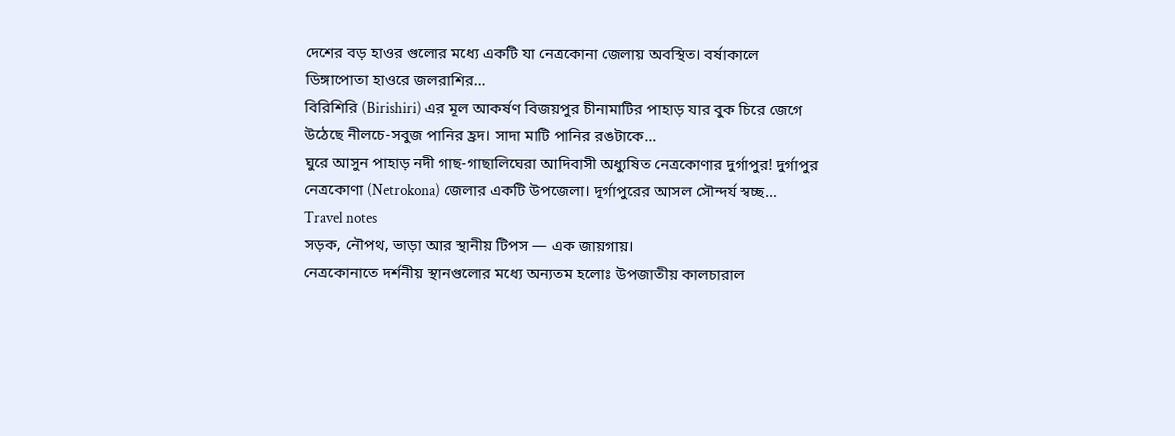দেশের বড় হাওর গুলোর মধ্যে একটি যা নেত্রকোনা জেলায় অবস্থিত। বর্ষাকালে ডিঙ্গাপোতা হাওরে জলরাশির…
বিরিশিরি (Birishiri) এর মূল আকর্ষণ বিজয়পুর চীনামাটির পাহাড় যার বুক চিরে জেগে উঠেছে নীলচে-সবুজ পানির হ্রদ। সাদা মাটি পানির রঙটাকে…
ঘুরে আসুন পাহাড় নদী গাছ-গাছালিঘেরা আদিবাসী অধ্যুষিত নেত্রকোণার দুর্গাপুর! দুর্গাপুর নেত্রকোণা (Netrokona) জেলার একটি উপজেলা। দূর্গাপুরের আসল সৌন্দর্য স্বচ্ছ…
Travel notes
সড়ক, নৌপথ, ভাড়া আর স্থানীয় টিপস — এক জায়গায়।
নেত্রকোনাতে দর্শনীয় স্থানগুলোর মধ্যে অন্যতম হলোঃ উপজাতীয় কালচারাল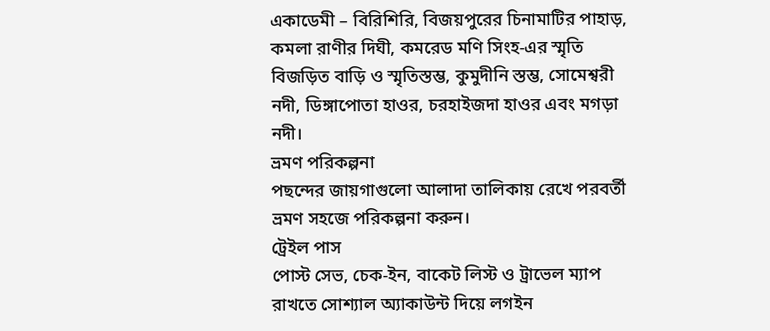একাডেমী – বিরিশিরি, বিজয়পুরের চিনামাটির পাহাড়, কমলা রাণীর দিঘী, কমরেড মণি সিংহ-এর স্মৃতি বিজড়িত বাড়ি ও স্মৃতিস্তম্ভ, কুমুদীনি স্তম্ভ, সোমেশ্বরী নদী, ডিঙ্গাপোতা হাওর, চরহাইজদা হাওর এবং মগড়া নদী।
ভ্রমণ পরিকল্পনা
পছন্দের জায়গাগুলো আলাদা তালিকায় রেখে পরবর্তী ভ্রমণ সহজে পরিকল্পনা করুন।
ট্রেইল পাস
পোস্ট সেভ, চেক-ইন, বাকেট লিস্ট ও ট্রাভেল ম্যাপ রাখতে সোশ্যাল অ্যাকাউন্ট দিয়ে লগইন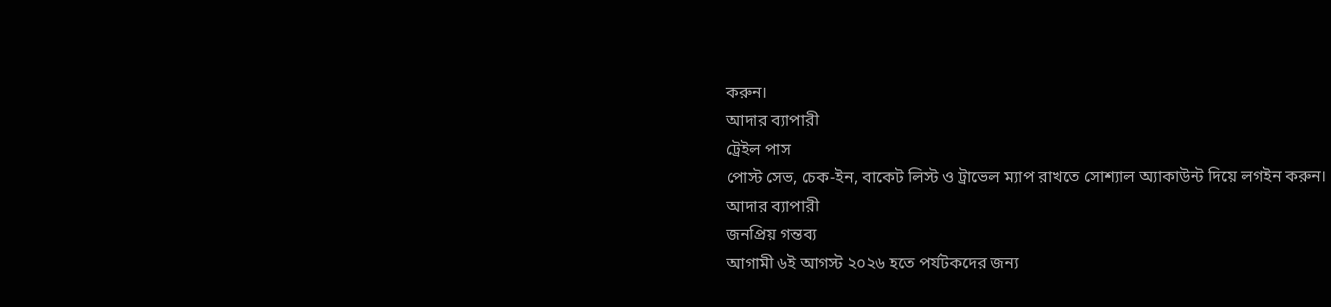করুন।
আদার ব্যাপারী
ট্রেইল পাস
পোস্ট সেভ, চেক-ইন, বাকেট লিস্ট ও ট্রাভেল ম্যাপ রাখতে সোশ্যাল অ্যাকাউন্ট দিয়ে লগইন করুন।
আদার ব্যাপারী
জনপ্রিয় গন্তব্য
আগামী ৬ই আগস্ট ২০২৬ হতে পর্যটকদের জন্য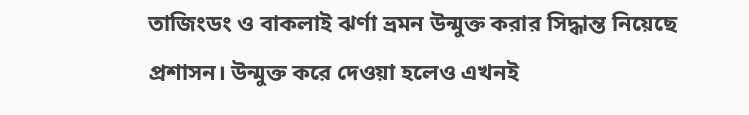তাজিংডং ও বাকলাই ঝর্ণা ভ্রমন উন্মুক্ত করার সিদ্ধান্ত নিয়েছে প্রশাসন। উন্মুক্ত করে দেওয়া হলেও এখনই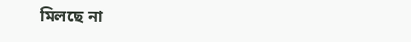মিলছে না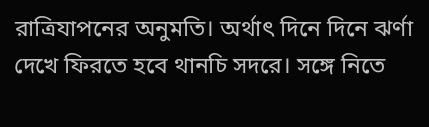রাত্রিযাপনের অনুমতি। অর্থাৎ দিনে দিনে ঝর্ণা দেখে ফিরতে হবে থানচি সদরে। সঙ্গে নিতে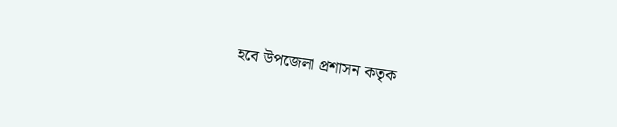হবে উপজেলা প্রশাসন কতৃক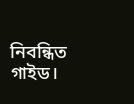নিবন্ধিত গাইড।